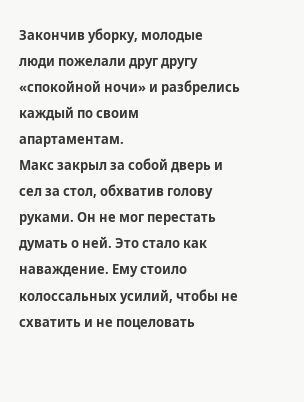Закончив уборку, молодые люди пожелали друг другу «спокойной ночи» и разбрелись каждый по своим апартаментам.
Макс закрыл за собой дверь и сел за стол, обхватив голову руками. Он не мог перестать думать о ней. Это стало как наваждение. Ему стоило колоссальных усилий, чтобы не схватить и не поцеловать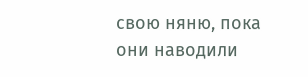свою няню, пока они наводили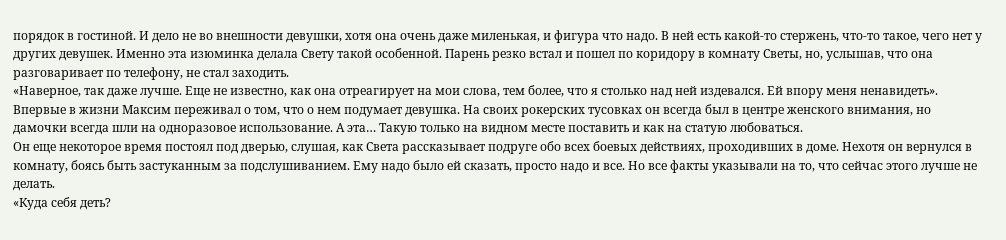порядок в гостиной. И дело не во внешности девушки, хотя она очень даже миленькая, и фигура что надо. В ней есть какой-то стержень, что-то такое, чего нет у других девушек. Именно эта изюминка делала Свету такой особенной. Парень резко встал и пошел по коридору в комнату Светы, но, услышав, что она разговаривает по телефону, не стал заходить.
«Наверное, так даже лучше. Еще не известно, как она отреагирует на мои слова, тем более, что я столько над ней издевался. Ей впору меня ненавидеть».
Впервые в жизни Максим переживал о том, что о нем подумает девушка. На своих рокерских тусовках он всегда был в центре женского внимания, но дамочки всегда шли на одноразовое использование. А эта… Такую только на видном месте поставить и как на статую любоваться.
Он еще некоторое время постоял под дверью, слушая, как Света рассказывает подруге обо всех боевых действиях, проходивших в доме. Нехотя он вернулся в комнату, боясь быть застуканным за подслушиванием. Ему надо было ей сказать, просто надо и все. Но все факты указывали на то, что сейчас этого лучше не делать.
«Куда себя деть?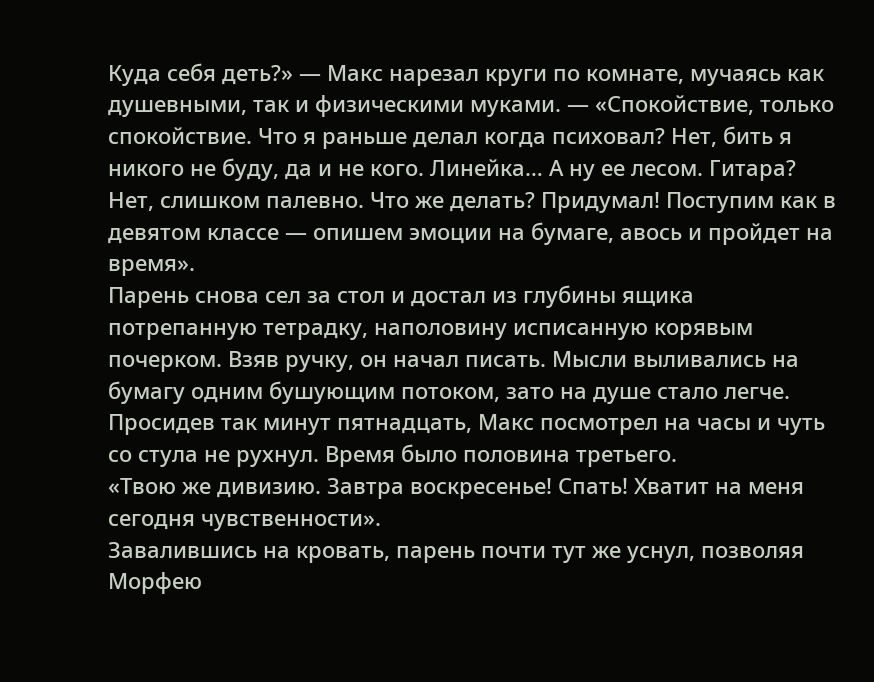Куда себя деть?» — Макс нарезал круги по комнате, мучаясь как душевными, так и физическими муками. — «Спокойствие, только спокойствие. Что я раньше делал когда психовал? Нет, бить я никого не буду, да и не кого. Линейка… А ну ее лесом. Гитара? Нет, слишком палевно. Что же делать? Придумал! Поступим как в девятом классе — опишем эмоции на бумаге, авось и пройдет на время».
Парень снова сел за стол и достал из глубины ящика потрепанную тетрадку, наполовину исписанную корявым почерком. Взяв ручку, он начал писать. Мысли выливались на бумагу одним бушующим потоком, зато на душе стало легче. Просидев так минут пятнадцать, Макс посмотрел на часы и чуть со стула не рухнул. Время было половина третьего.
«Твою же дивизию. Завтра воскресенье! Спать! Хватит на меня сегодня чувственности».
Завалившись на кровать, парень почти тут же уснул, позволяя Морфею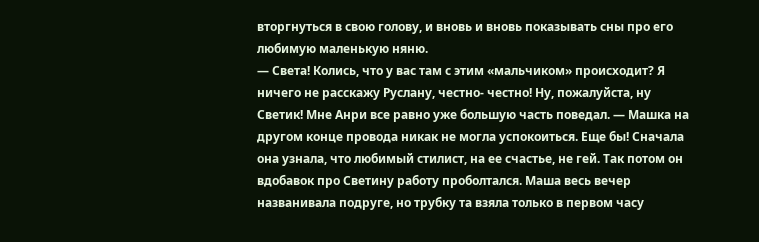вторгнуться в свою голову, и вновь и вновь показывать сны про его любимую маленькую няню.
— Света! Колись, что у вас там с этим «мальчиком» происходит? Я ничего не расскажу Руслану, честно- честно! Ну, пожалуйста, ну Светик! Мне Анри все равно уже большую часть поведал. — Машка на другом конце провода никак не могла успокоиться. Еще бы! Сначала она узнала, что любимый стилист, на ее счастье, не гей. Так потом он вдобавок про Светину работу проболтался. Маша весь вечер названивала подруге, но трубку та взяла только в первом часу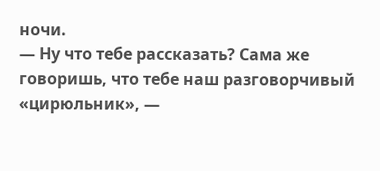ночи.
— Ну что тебе рассказать? Сама же говоришь, что тебе наш разговорчивый «цирюльник», —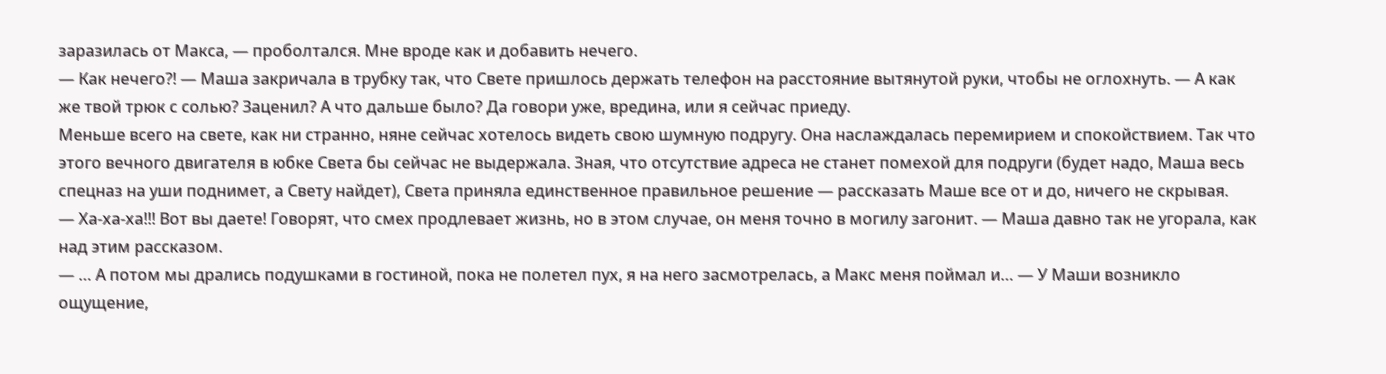заразилась от Макса, — проболтался. Мне вроде как и добавить нечего.
— Как нечего?! — Маша закричала в трубку так, что Свете пришлось держать телефон на расстояние вытянутой руки, чтобы не оглохнуть. — А как же твой трюк с солью? Заценил? А что дальше было? Да говори уже, вредина, или я сейчас приеду.
Меньше всего на свете, как ни странно, няне сейчас хотелось видеть свою шумную подругу. Она наслаждалась перемирием и спокойствием. Так что этого вечного двигателя в юбке Света бы сейчас не выдержала. Зная, что отсутствие адреса не станет помехой для подруги (будет надо, Маша весь спецназ на уши поднимет, а Свету найдет), Света приняла единственное правильное решение — рассказать Маше все от и до, ничего не скрывая.
— Ха-ха-ха!!! Вот вы даете! Говорят, что смех продлевает жизнь, но в этом случае, он меня точно в могилу загонит. — Маша давно так не угорала, как над этим рассказом.
— … А потом мы дрались подушками в гостиной, пока не полетел пух, я на него засмотрелась, а Макс меня поймал и… — У Маши возникло ощущение,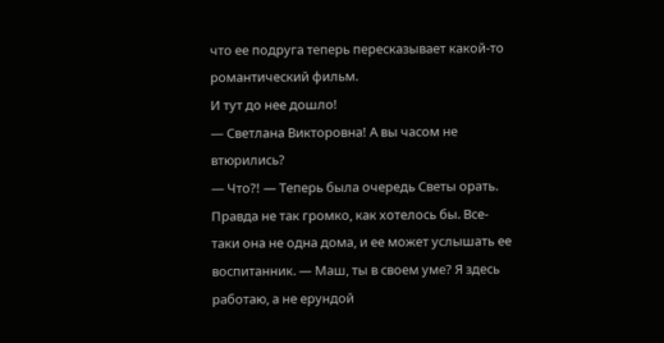что ее подруга теперь пересказывает какой-то романтический фильм.
И тут до нее дошло!
— Светлана Викторовна! А вы часом не втюрились?
— Что?! — Теперь была очередь Светы орать. Правда не так громко, как хотелось бы. Все-таки она не одна дома, и ее может услышать ее воспитанник. — Маш, ты в своем уме? Я здесь работаю, а не ерундой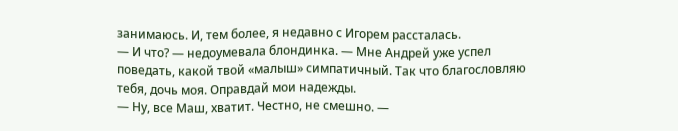занимаюсь. И, тем более, я недавно с Игорем рассталась.
— И что? — недоумевала блондинка. — Мне Андрей уже успел поведать, какой твой «малыш» симпатичный. Так что благословляю тебя, дочь моя. Оправдай мои надежды.
— Ну, все Маш, хватит. Честно, не смешно. —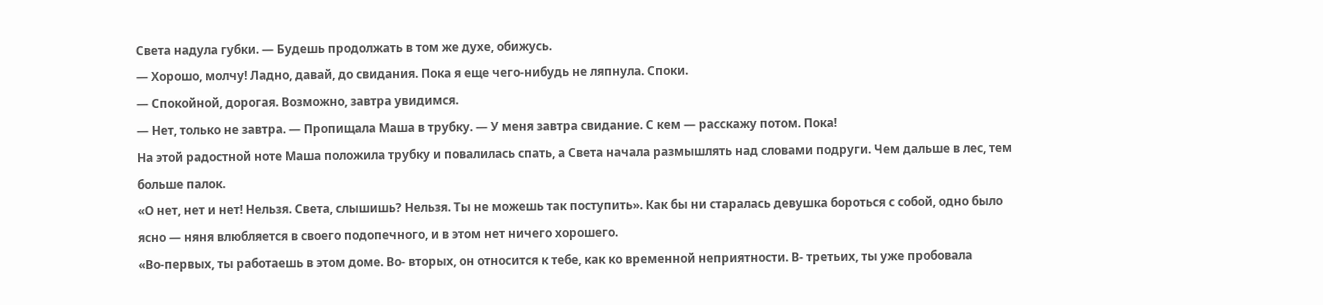Света надула губки. — Будешь продолжать в том же духе, обижусь.
— Хорошо, молчу! Ладно, давай, до свидания. Пока я еще чего-нибудь не ляпнула. Споки.
— Спокойной, дорогая. Возможно, завтра увидимся.
— Нет, только не завтра. — Пропищала Маша в трубку. — У меня завтра свидание. С кем — расскажу потом. Пока!
На этой радостной ноте Маша положила трубку и повалилась спать, а Света начала размышлять над словами подруги. Чем дальше в лес, тем больше палок.
«О нет, нет и нет! Нельзя. Света, слышишь? Нельзя. Ты не можешь так поступить». Как бы ни старалась девушка бороться с собой, одно было ясно — няня влюбляется в своего подопечного, и в этом нет ничего хорошего.
«Во-первых, ты работаешь в этом доме. Во- вторых, он относится к тебе, как ко временной неприятности. В- третьих, ты уже пробовала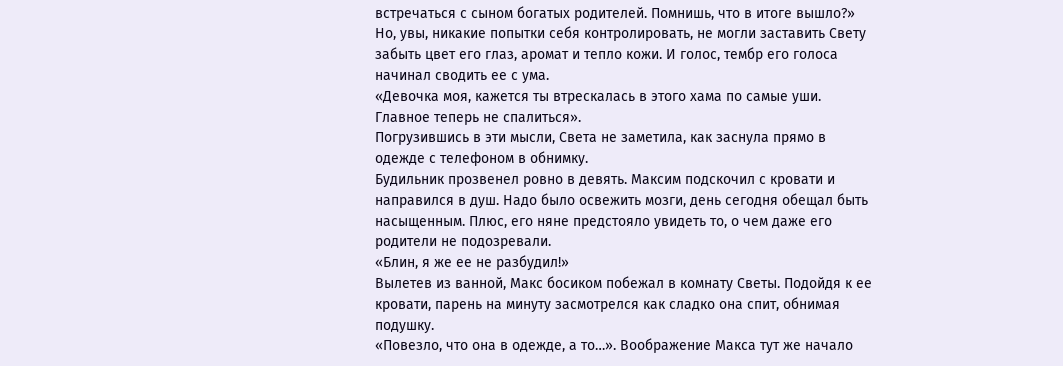встречаться с сыном богатых родителей. Помнишь, что в итоге вышло?»
Но, увы, никакие попытки себя контролировать, не могли заставить Свету забыть цвет его глаз, аромат и тепло кожи. И голос, тембр его голоса начинал сводить ее с ума.
«Девочка моя, кажется ты втрескалась в этого хама по самые уши. Главное теперь не спалиться».
Погрузившись в эти мысли, Света не заметила, как заснула прямо в одежде с телефоном в обнимку.
Будильник прозвенел ровно в девять. Максим подскочил с кровати и направился в душ. Надо было освежить мозги, день сегодня обещал быть насыщенным. Плюс, его няне предстояло увидеть то, о чем даже его родители не подозревали.
«Блин, я же ее не разбудил!»
Вылетев из ванной, Макс босиком побежал в комнату Светы. Подойдя к ее кровати, парень на минуту засмотрелся как сладко она спит, обнимая подушку.
«Повезло, что она в одежде, а то…». Воображение Макса тут же начало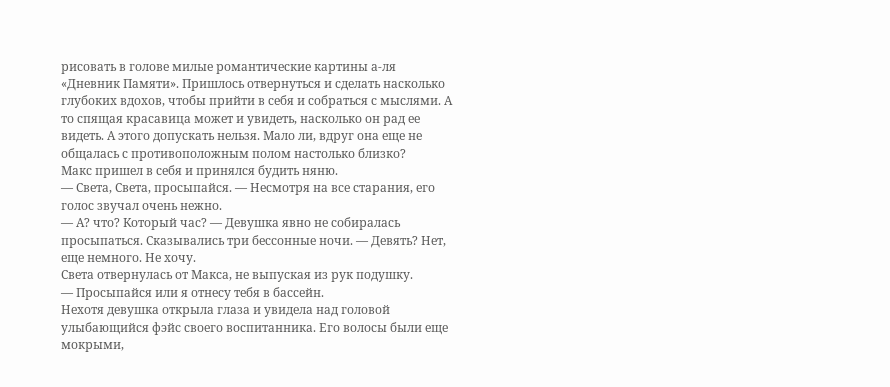рисовать в голове милые романтические картины а-ля «Дневник Памяти». Пришлось отвернуться и сделать насколько глубоких вдохов, чтобы прийти в себя и собраться с мыслями. А то спящая красавица может и увидеть, насколько он рад ее видеть. А этого допускать нельзя. Мало ли, вдруг она еще не общалась с противоположным полом настолько близко?
Макс пришел в себя и принялся будить няню.
— Света, Света, просыпайся. — Несмотря на все старания, его голос звучал очень нежно.
— А? что? Который час? — Девушка явно не собиралась просыпаться. Сказывались три бессонные ночи. — Девять? Нет, еще немного. Не хочу.
Света отвернулась от Макса, не выпуская из рук подушку.
— Просыпайся или я отнесу тебя в бассейн.
Нехотя девушка открыла глаза и увидела над головой улыбающийся фэйс своего воспитанника. Его волосы были еще мокрыми,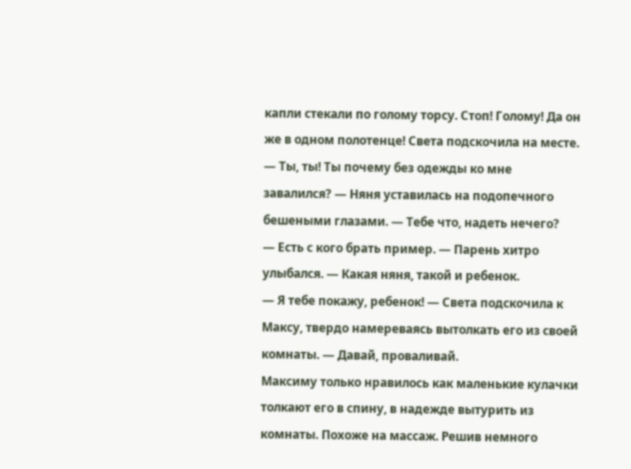капли стекали по голому торсу. Стоп! Голому! Да он же в одном полотенце! Света подскочила на месте.
— Ты, ты! Ты почему без одежды ко мне завалился? — Няня уставилась на подопечного бешеными глазами. — Тебе что, надеть нечего?
— Есть с кого брать пример. — Парень хитро улыбался. — Какая няня, такой и ребенок.
— Я тебе покажу, ребенок! — Света подскочила к Максу, твердо намереваясь вытолкать его из своей комнаты. — Давай, проваливай.
Максиму только нравилось как маленькие кулачки толкают его в спину, в надежде вытурить из комнаты. Похоже на массаж. Решив немного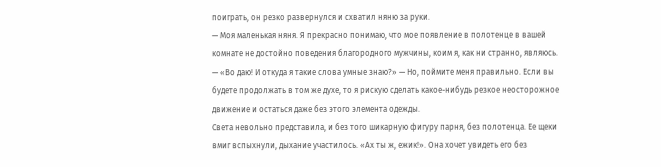поиграть, он резко развернулся и схватил няню за руки.
— Моя маленькая няня. Я прекрасно понимаю, что мое появление в полотенце в вашей комнате не достойно поведения благородного мужчины, коим я, как ни странно, являюсь. — «Во даю! И откуда я такие слова умные знаю?» — Но, поймите меня правильно. Если вы будете продолжать в том же духе, то я рискую сделать какое-нибудь резкое неосторожное движение и остаться даже без этого элемента одежды.
Света невольно представила, и без того шикарную фигуру парня, без полотенца. Ее щеки вмиг вспыхнули, дыхание участилось. «Ах ты ж, ежик!». Она хочет увидеть его без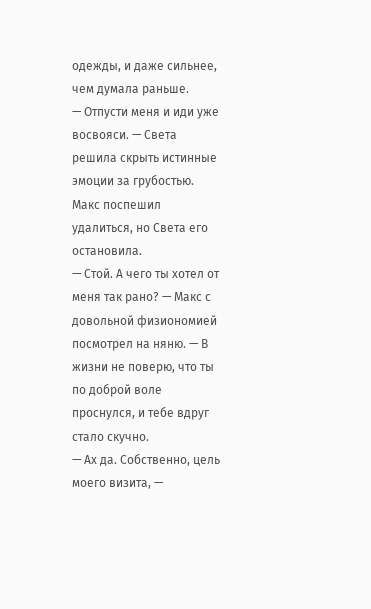одежды, и даже сильнее, чем думала раньше.
— Отпусти меня и иди уже восвояси. — Света решила скрыть истинные эмоции за грубостью.
Макс поспешил удалиться, но Света его остановила.
— Стой. А чего ты хотел от меня так рано? — Макс с довольной физиономией посмотрел на няню. — В жизни не поверю, что ты по доброй воле проснулся, и тебе вдруг стало скучно.
— Ах да. Собственно, цель моего визита, —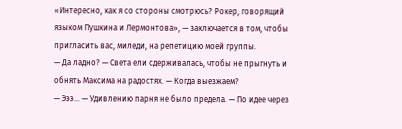«Интересно, как я со стороны смотрюсь? Рокер, говорящий языком Пушкина и Лермонтова», — заключается в том, чтобы пригласить вас, миледи, на репетицию моей группы.
— Да ладно? — Света ели сдерживалась, чтобы не прыгнуть и обнять Максима на радостях. — Когда выезжаем?
— Эээ… — Удивлению парня не было предела. — По идее через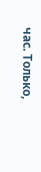час. Только,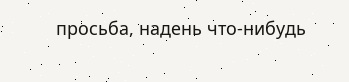просьба, надень что-нибудь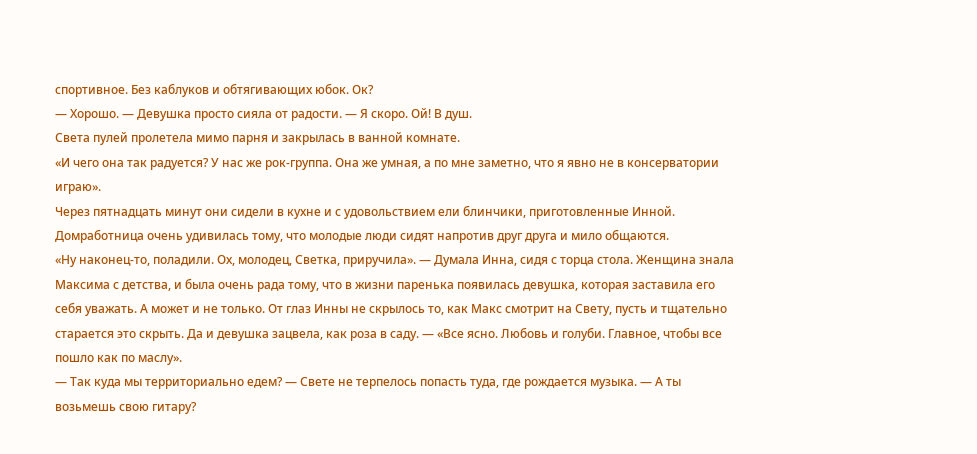спортивное. Без каблуков и обтягивающих юбок. Ок?
— Хорошо. — Девушка просто сияла от радости. — Я скоро. Ой! В душ.
Света пулей пролетела мимо парня и закрылась в ванной комнате.
«И чего она так радуется? У нас же рок-группа. Она же умная, а по мне заметно, что я явно не в консерватории играю».
Через пятнадцать минут они сидели в кухне и с удовольствием ели блинчики, приготовленные Инной. Домработница очень удивилась тому, что молодые люди сидят напротив друг друга и мило общаются.
«Ну наконец-то, поладили. Ох, молодец, Светка, приручила». — Думала Инна, сидя с торца стола. Женщина знала Максима с детства, и была очень рада тому, что в жизни паренька появилась девушка, которая заставила его себя уважать. А может и не только. От глаз Инны не скрылось то, как Макс смотрит на Свету, пусть и тщательно старается это скрыть. Да и девушка зацвела, как роза в саду. — «Все ясно. Любовь и голуби. Главное, чтобы все пошло как по маслу».
— Так куда мы территориально едем? — Свете не терпелось попасть туда, где рождается музыка. — А ты возьмешь свою гитару?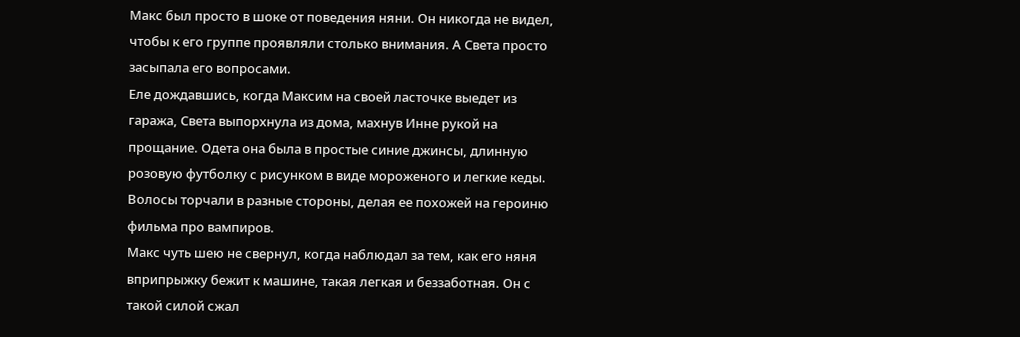Макс был просто в шоке от поведения няни. Он никогда не видел, чтобы к его группе проявляли столько внимания. А Света просто засыпала его вопросами.
Еле дождавшись, когда Максим на своей ласточке выедет из гаража, Света выпорхнула из дома, махнув Инне рукой на прощание. Одета она была в простые синие джинсы, длинную розовую футболку с рисунком в виде мороженого и легкие кеды. Волосы торчали в разные стороны, делая ее похожей на героиню фильма про вампиров.
Макс чуть шею не свернул, когда наблюдал за тем, как его няня вприпрыжку бежит к машине, такая легкая и беззаботная. Он с такой силой сжал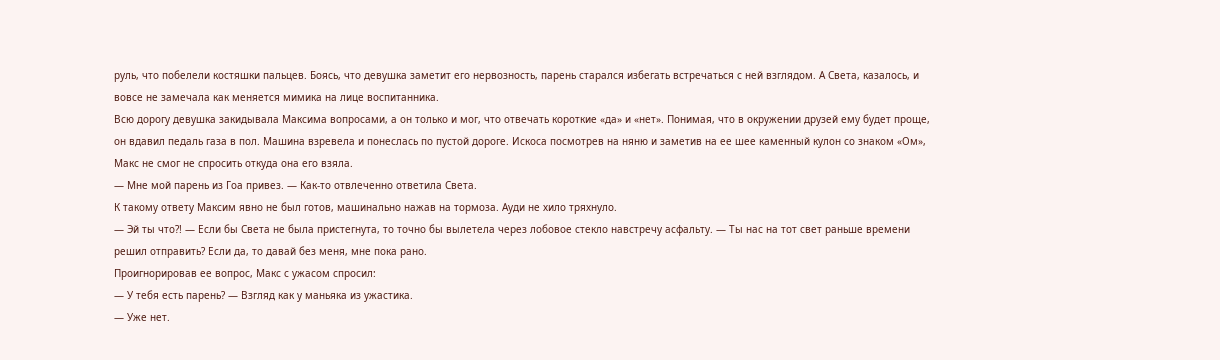руль, что побелели костяшки пальцев. Боясь, что девушка заметит его нервозность, парень старался избегать встречаться с ней взглядом. А Света, казалось, и вовсе не замечала как меняется мимика на лице воспитанника.
Всю дорогу девушка закидывала Максима вопросами, а он только и мог, что отвечать короткие «да» и «нет». Понимая, что в окружении друзей ему будет проще, он вдавил педаль газа в пол. Машина взревела и понеслась по пустой дороге. Искоса посмотрев на няню и заметив на ее шее каменный кулон со знаком «Ом», Макс не смог не спросить откуда она его взяла.
— Мне мой парень из Гоа привез. — Как-то отвлеченно ответила Света.
К такому ответу Максим явно не был готов, машинально нажав на тормоза. Ауди не хило тряхнуло.
— Эй ты что?! — Если бы Света не была пристегнута, то точно бы вылетела через лобовое стекло навстречу асфальту. — Ты нас на тот свет раньше времени решил отправить? Если да, то давай без меня, мне пока рано.
Проигнорировав ее вопрос, Макс с ужасом спросил:
— У тебя есть парень? — Взгляд как у маньяка из ужастика.
— Уже нет.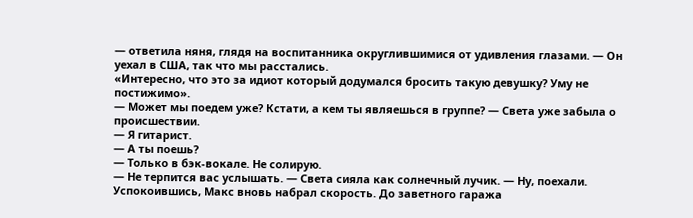— ответила няня, глядя на воспитанника округлившимися от удивления глазами. — Он уехал в США, так что мы расстались.
«Интересно, что это за идиот который додумался бросить такую девушку? Уму не постижимо».
— Может мы поедем уже? Кстати, а кем ты являешься в группе? — Света уже забыла о происшествии.
— Я гитарист.
— А ты поешь?
— Только в бэк-вокале. Не солирую.
— Не терпится вас услышать. — Света сияла как солнечный лучик. — Ну, поехали.
Успокоившись, Макс вновь набрал скорость. До заветного гаража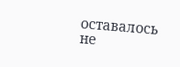оставалось не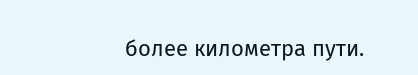более километра пути.